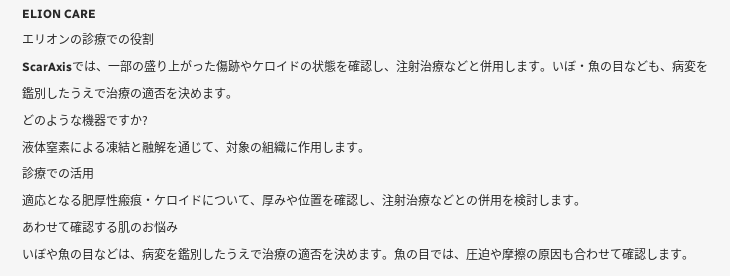ELION CARE
エリオンの診療での役割
ScarAxisでは、一部の盛り上がった傷跡やケロイドの状態を確認し、注射治療などと併用します。いぼ・魚の目なども、病変を鑑別したうえで治療の適否を決めます。
どのような機器ですか?
液体窒素による凍結と融解を通じて、対象の組織に作用します。
診療での活用
適応となる肥厚性瘢痕・ケロイドについて、厚みや位置を確認し、注射治療などとの併用を検討します。
あわせて確認する肌のお悩み
いぼや魚の目などは、病変を鑑別したうえで治療の適否を決めます。魚の目では、圧迫や摩擦の原因も合わせて確認します。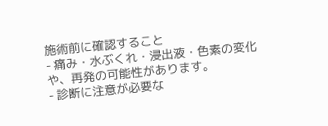施術前に確認すること
- 痛み・水ぶくれ・浸出液・色素の変化や、再発の可能性があります。
- 診断に注意が必要な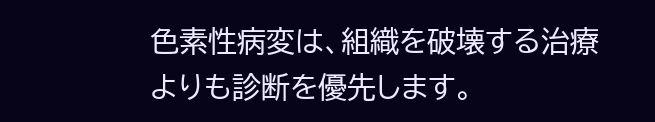色素性病変は、組織を破壊する治療よりも診断を優先します。